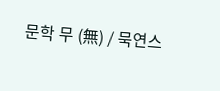문학 무 (無) / 묵연스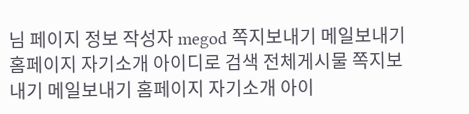님 페이지 정보 작성자 megod 쪽지보내기 메일보내기 홈페이지 자기소개 아이디로 검색 전체게시물 쪽지보내기 메일보내기 홈페이지 자기소개 아이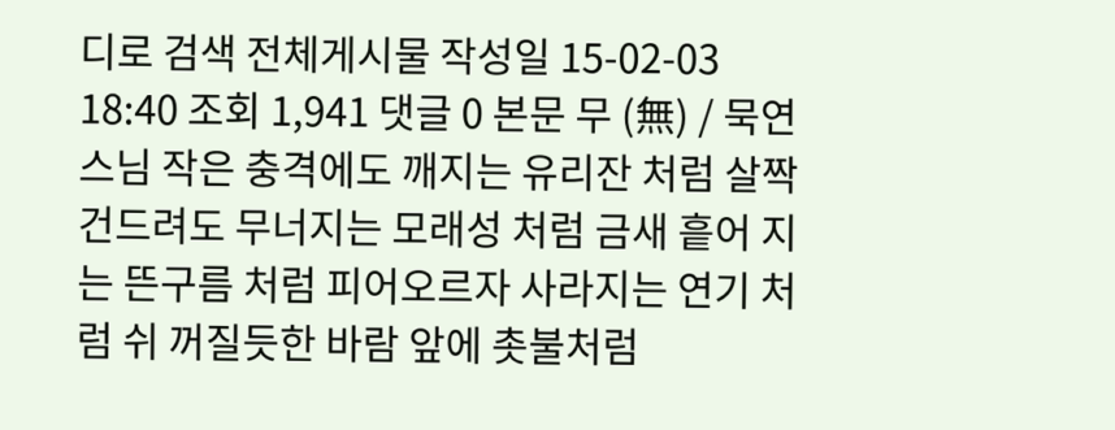디로 검색 전체게시물 작성일 15-02-03 18:40 조회 1,941 댓글 0 본문 무 (無) / 묵연스님 작은 충격에도 깨지는 유리잔 처럼 살짝건드려도 무너지는 모래성 처럼 금새 흩어 지는 뜬구름 처럼 피어오르자 사라지는 연기 처럼 쉬 꺼질듯한 바람 앞에 촛불처럼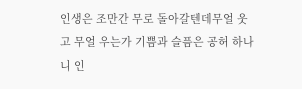인생은 조만간 무로 돌아갈텐데무얼 웃고 무얼 우는가 기쁨과 슬픔은 공허 하나니 인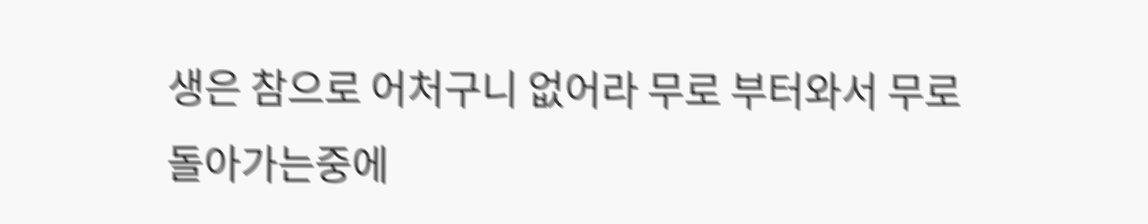생은 참으로 어처구니 없어라 무로 부터와서 무로 돌아가는중에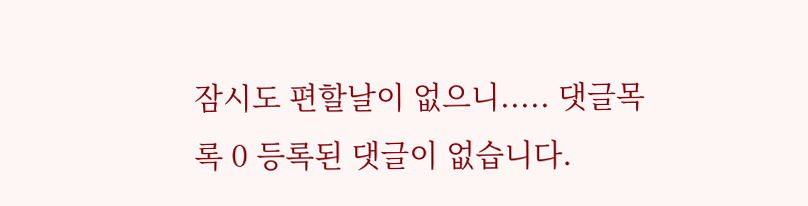잠시도 편할날이 없으니..... 댓글목록 0 등록된 댓글이 없습니다.